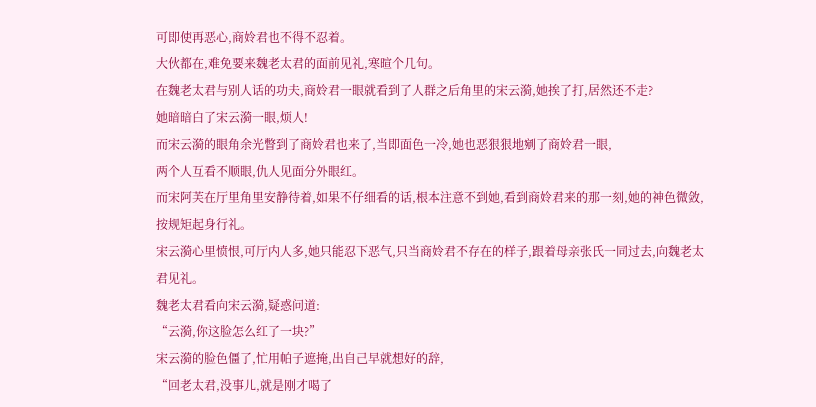可即使再恶心,商姈君也不得不忍着。
大伙都在,难免要来魏老太君的面前见礼,寒暄个几句。
在魏老太君与别人话的功夫,商姈君一眼就看到了人群之后角里的宋云漪,她挨了打,居然还不走?
她暗暗白了宋云漪一眼,烦人!
而宋云漪的眼角余光瞥到了商姈君也来了,当即面色一冷,她也恶狠狠地剜了商姈君一眼,
两个人互看不顺眼,仇人见面分外眼红。
而宋阿芙在厅里角里安静待着,如果不仔细看的话,根本注意不到她,看到商姈君来的那一刻,她的神色微敛,按规矩起身行礼。
宋云漪心里愤恨,可厅内人多,她只能忍下恶气,只当商姈君不存在的样子,跟着母亲张氏一同过去,向魏老太君见礼。
魏老太君看向宋云漪,疑惑问道:
“云漪,你这脸怎么红了一块?”
宋云漪的脸色僵了,忙用帕子遮掩,出自己早就想好的辞,
“回老太君,没事儿,就是刚才喝了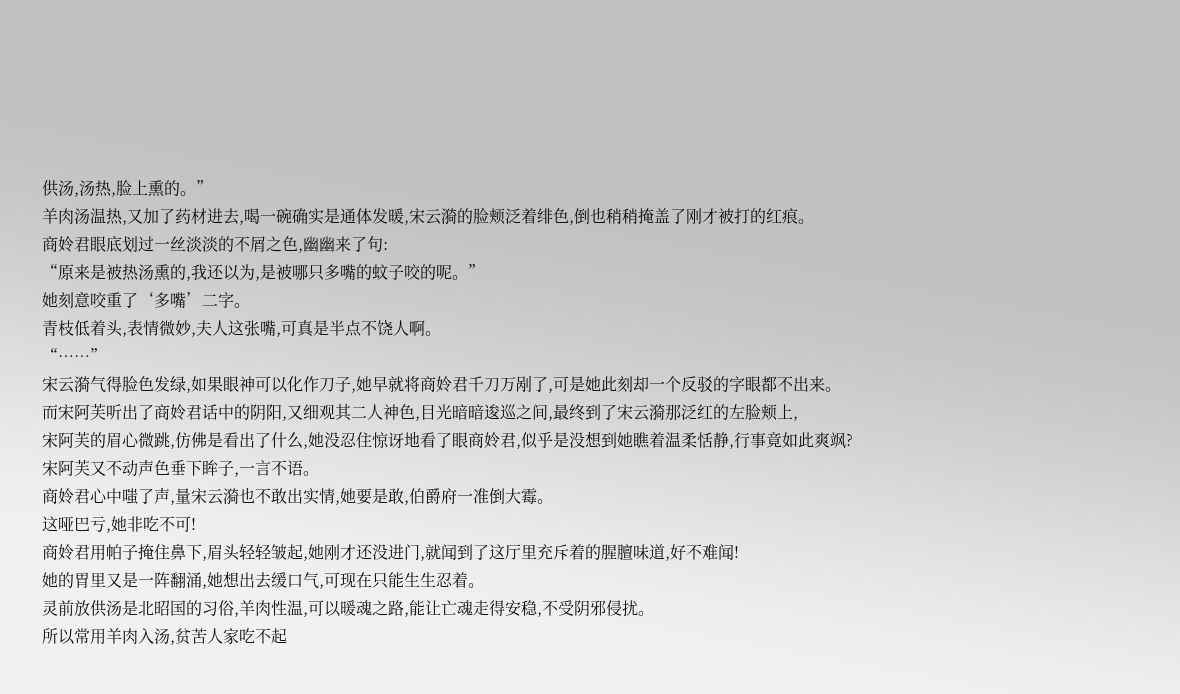供汤,汤热,脸上熏的。”
羊肉汤温热,又加了药材进去,喝一碗确实是通体发暖,宋云漪的脸颊泛着绯色,倒也稍稍掩盖了刚才被打的红痕。
商姈君眼底划过一丝淡淡的不屑之色,幽幽来了句:
“原来是被热汤熏的,我还以为,是被哪只多嘴的蚊子咬的呢。”
她刻意咬重了‘多嘴’二字。
青枝低着头,表情微妙,夫人这张嘴,可真是半点不饶人啊。
“……”
宋云漪气得脸色发绿,如果眼神可以化作刀子,她早就将商姈君千刀万剐了,可是她此刻却一个反驳的字眼都不出来。
而宋阿芙听出了商姈君话中的阴阳,又细观其二人神色,目光暗暗逡巡之间,最终到了宋云漪那泛红的左脸颊上,
宋阿芙的眉心微跳,仿佛是看出了什么,她没忍住惊讶地看了眼商姈君,似乎是没想到她瞧着温柔恬静,行事竟如此爽飒?
宋阿芙又不动声色垂下眸子,一言不语。
商姈君心中嗤了声,量宋云漪也不敢出实情,她要是敢,伯爵府一准倒大霉。
这哑巴亏,她非吃不可!
商姈君用帕子掩住鼻下,眉头轻轻皱起,她刚才还没进门,就闻到了这厅里充斥着的腥膻味道,好不难闻!
她的胃里又是一阵翻涌,她想出去缓口气,可现在只能生生忍着。
灵前放供汤是北昭国的习俗,羊肉性温,可以暖魂之路,能让亡魂走得安稳,不受阴邪侵扰。
所以常用羊肉入汤,贫苦人家吃不起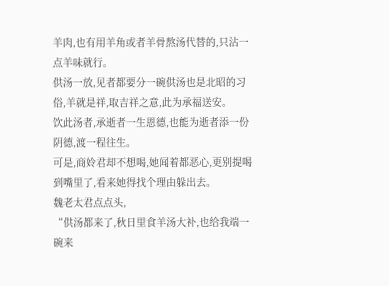羊肉,也有用羊角或者羊骨熬汤代替的,只沾一点羊味就行。
供汤一放,见者都要分一碗供汤也是北昭的习俗,羊就是祥,取吉祥之意,此为承福送安。
饮此汤者,承逝者一生恩德,也能为逝者添一份阴德,渡一程往生。
可是,商姈君却不想喝,她闻着都恶心,更别提喝到嘴里了,看来她得找个理由躲出去。
魏老太君点点头,
“供汤都来了,秋日里食羊汤大补,也给我端一碗来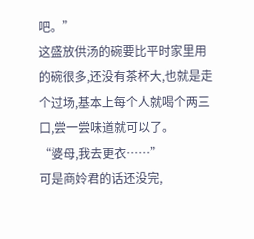吧。”
这盛放供汤的碗要比平时家里用的碗很多,还没有茶杯大,也就是走个过场,基本上每个人就喝个两三口,尝一尝味道就可以了。
“婆母,我去更衣……”
可是商姈君的话还没完,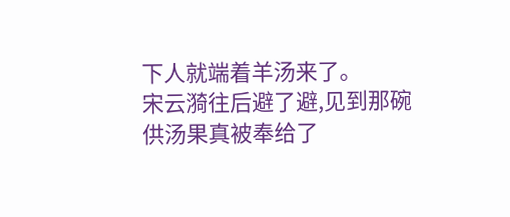下人就端着羊汤来了。
宋云漪往后避了避,见到那碗供汤果真被奉给了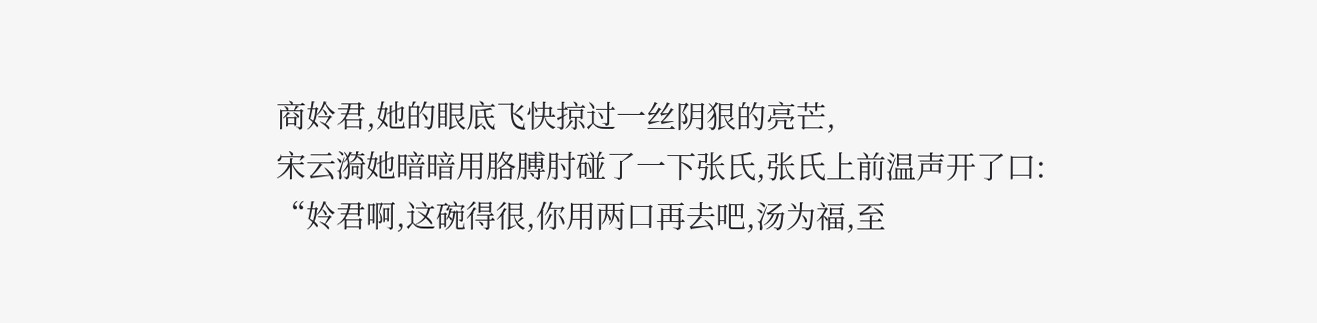商姈君,她的眼底飞快掠过一丝阴狠的亮芒,
宋云漪她暗暗用胳膊肘碰了一下张氏,张氏上前温声开了口:
“姈君啊,这碗得很,你用两口再去吧,汤为福,至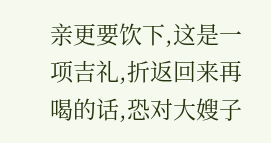亲更要饮下,这是一项吉礼,折返回来再喝的话,恐对大嫂子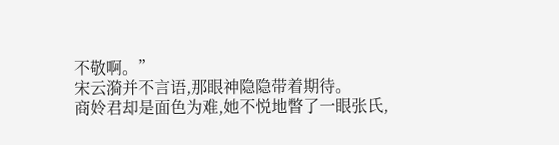不敬啊。”
宋云漪并不言语,那眼神隐隐带着期待。
商姈君却是面色为难,她不悦地瞥了一眼张氏,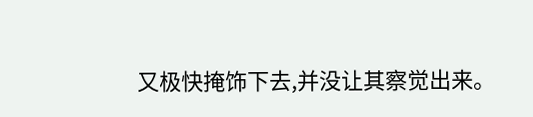又极快掩饰下去,并没让其察觉出来。